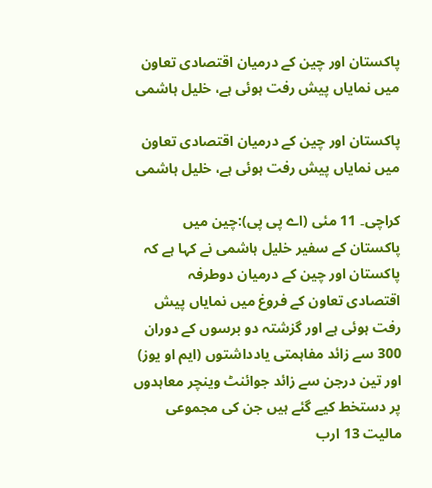پاکستان اور چین کے درمیان اقتصادی تعاون میں نمایاں پیش رفت ہوئی ہے، خلیل ہاشمی

پاکستان اور چین کے درمیان اقتصادی تعاون میں نمایاں پیش رفت ہوئی ہے، خلیل ہاشمی

کراچی۔ 11 مئی (اے پی پی):چین میں پاکستان کے سفیر خلیل ہاشمی نے کہا ہے کہ پاکستان اور چین کے درمیان دوطرفہ اقتصادی تعاون کے فروغ میں نمایاں پیش رفت ہوئی ہے اور گزشتہ دو برسوں کے دوران 300 سے زائد مفاہمتی یادداشتوں (ایم او یوز) اور تین درجن سے زائد جوائنٹ وینچر معاہدوں پر دستخط کیے گئے ہیں جن کی مجموعی مالیت 13 ارب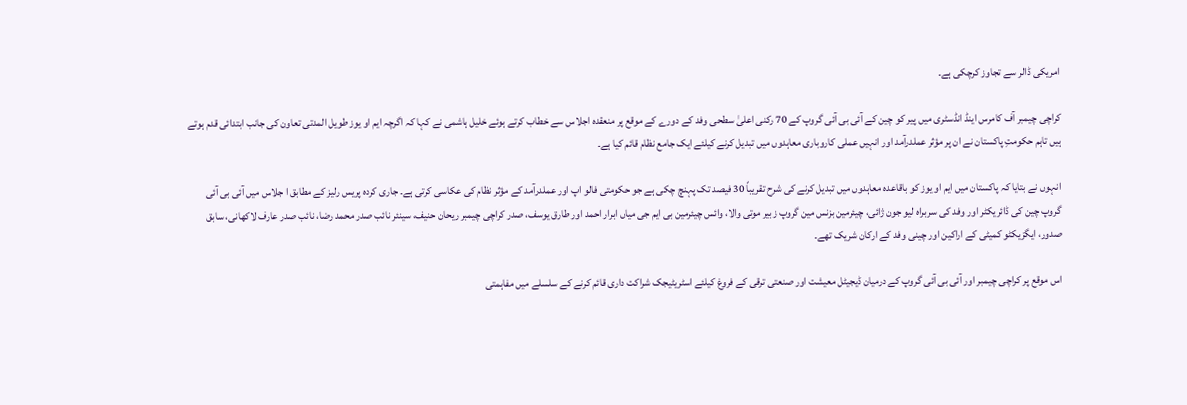امریکی ڈالر سے تجاوز کرچکی ہے۔

کراچی چیمبر آف کامرس اینڈ انڈسٹری میں پیر کو چین کے آئی بی آئی گروپ کے 70 رکنی اعلیٰ سطحی وفد کے دورے کے موقع پر منعقدہ اجلاس سے خطاب کرتے ہوئے خلیل ہاشمی نے کہا کہ اگرچہ ایم او یوز طویل المدتی تعاون کی جانب ابتدائی قدم ہوتے ہیں تاہم حکومتِ پاکستان نے ان پر مؤثر عملدرآمد اور انہیں عملی کاروباری معاہدوں میں تبدیل کرنے کیلئے ایک جامع نظام قائم کیا ہے۔

انہوں نے بتایا کہ پاکستان میں ایم او یوز کو باقاعدہ معاہدوں میں تبدیل کرنے کی شرح تقریباً 30 فیصد تک پہنچ چکی ہے جو حکومتی فالو اپ اور عملدرآمد کے مؤثر نظام کی عکاسی کرتی ہے۔ جاری کردہ پریس رلیز کے مطابق ا جلاس میں آئی بی آئی گروپ چین کی ڈائریکٹر اور وفد کی سربراہ لیو جون ژائی، چیئرمین بزنس مین گروپ زبیر موتی والا، وائس چیئرمین بی ایم جی میاں ابرار احمد اور طارق یوسف، صدر کراچی چیمبر ریحان حنیف، سینئر نائب صدر محمد رضا، نائب صدر عارف لاکھانی، سابق صدور، ایگزیکٹو کمیٹی کے اراکین اور چینی وفد کے ارکان شریک تھے۔

اس موقع پر کراچی چیمبر اور آئی بی آئی گروپ کے درمیان ڈیجیٹل معیشت اور صنعتی ترقی کے فروغ کیلئے اسٹریٹیجک شراکت داری قائم کرنے کے سلسلے میں مفاہمتی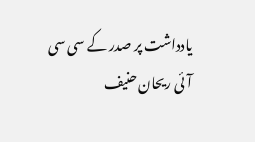یادداشت پر صدر کے سی سی آئی ریحان حنیف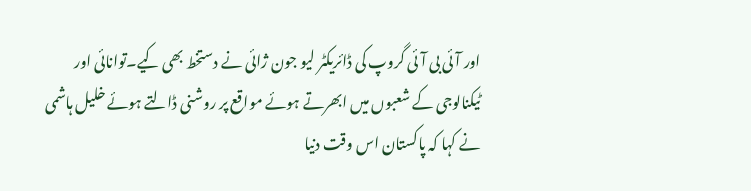اور آئی بی آئی گروپ کی ڈائریکٹر لیو جون ژائی نے دستخط بھی کیے۔توانائی اور ٹیکنالوجی کے شعبوں میں ابھرتے ہوئے مواقع پر روشنی ڈالتے ہوئے خلیل ہاشمی نے کہا کہ پاکستان اس وقت دنیا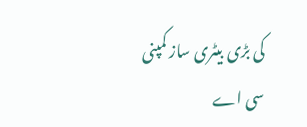کی بڑی بیٹری ساز کمپنی سی اے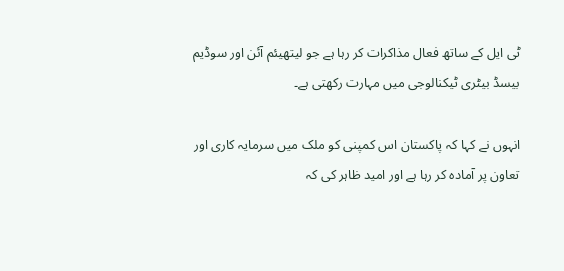ٹی ایل کے ساتھ فعال مذاکرات کر رہا ہے جو لیتھیئم آئن اور سوڈیم بیسڈ بیٹری ٹیکنالوجی میں مہارت رکھتی ہے۔

انہوں نے کہا کہ پاکستان اس کمپنی کو ملک میں سرمایہ کاری اور تعاون پر آمادہ کر رہا ہے اور امید ظاہر کی کہ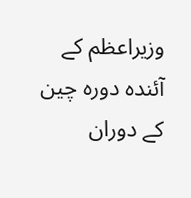وزیراعظم کے آئندہ دورہ چین کے دوران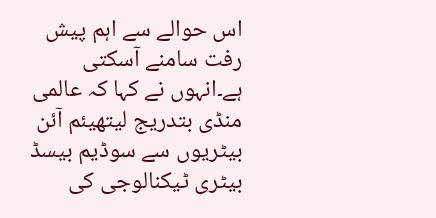اس حوالے سے اہم پیش رفت سامنے آسکتی ہے۔انہوں نے کہا کہ عالمی منڈی بتدریج لیتھیئم آئن بیٹریوں سے سوڈیم بیسڈ بیٹری ٹیکنالوجی کی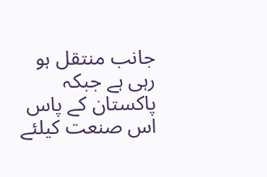جانب منتقل ہو رہی ہے جبکہ پاکستان کے پاس اس صنعت کیلئے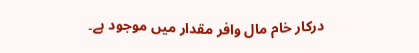درکار خام مال وافر مقدار میں موجود ہے۔